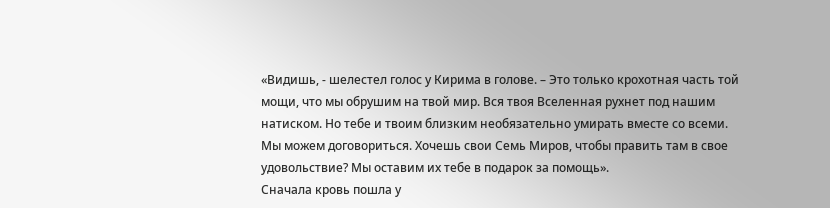«Видишь, - шелестел голос у Кирима в голове. – Это только крохотная часть той мощи, что мы обрушим на твой мир. Вся твоя Вселенная рухнет под нашим натиском. Но тебе и твоим близким необязательно умирать вместе со всеми. Мы можем договориться. Хочешь свои Семь Миров, чтобы править там в свое удовольствие? Мы оставим их тебе в подарок за помощь».
Сначала кровь пошла у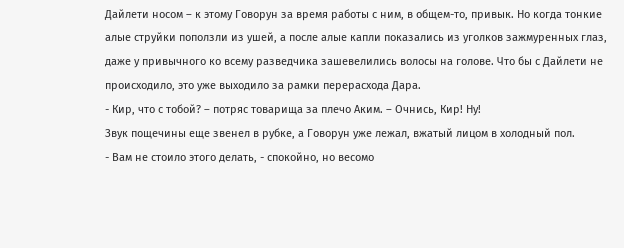Дайлети носом – к этому Говорун за время работы с ним, в общем-то, привык. Но когда тонкие алые струйки поползли из ушей, а после алые капли показались из уголков зажмуренных глаз, даже у привычного ко всему разведчика зашевелились волосы на голове. Что бы с Дайлети не происходило, это уже выходило за рамки перерасхода Дара.
- Кир, что с тобой? – потряс товарища за плечо Аким. – Очнись, Кир! Ну!
Звук пощечины еще звенел в рубке, а Говорун уже лежал, вжатый лицом в холодный пол.
- Вам не стоило этого делать, - спокойно, но весомо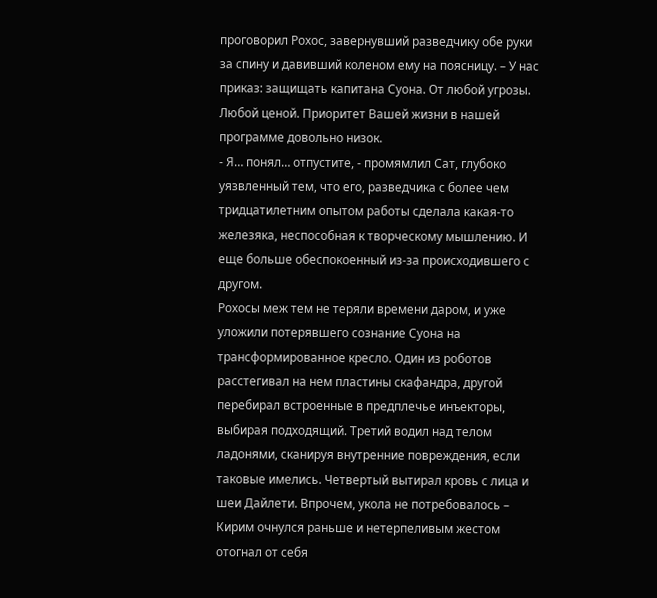проговорил Рохос, завернувший разведчику обе руки за спину и давивший коленом ему на поясницу. – У нас приказ: защищать капитана Суона. От любой угрозы. Любой ценой. Приоритет Вашей жизни в нашей программе довольно низок.
- Я… понял… отпустите, - промямлил Сат, глубоко уязвленный тем, что его, разведчика с более чем тридцатилетним опытом работы сделала какая-то железяка, неспособная к творческому мышлению. И еще больше обеспокоенный из-за происходившего с другом.
Рохосы меж тем не теряли времени даром, и уже уложили потерявшего сознание Суона на трансформированное кресло. Один из роботов расстегивал на нем пластины скафандра, другой перебирал встроенные в предплечье инъекторы, выбирая подходящий. Третий водил над телом ладонями, сканируя внутренние повреждения, если таковые имелись. Четвертый вытирал кровь с лица и шеи Дайлети. Впрочем, укола не потребовалось – Кирим очнулся раньше и нетерпеливым жестом отогнал от себя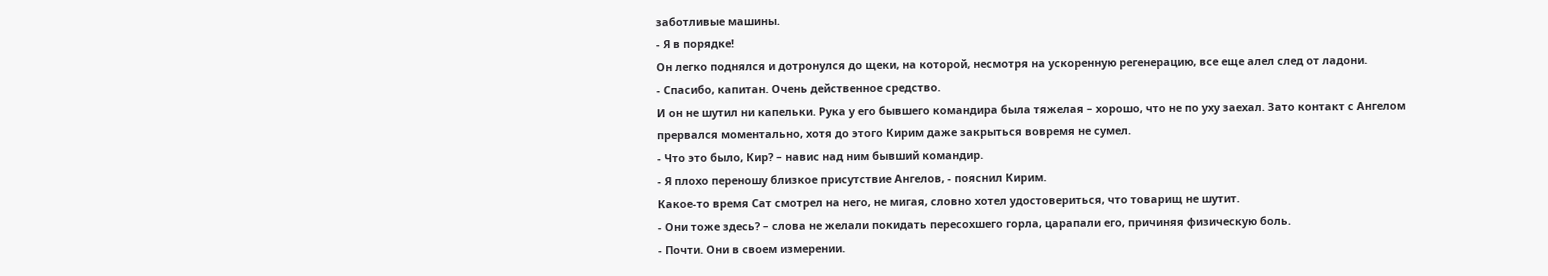заботливые машины.
- Я в порядке!
Он легко поднялся и дотронулся до щеки, на которой, несмотря на ускоренную регенерацию, все еще алел след от ладони.
- Спасибо, капитан. Очень действенное средство.
И он не шутил ни капельки. Рука у его бывшего командира была тяжелая – хорошо, что не по уху заехал. Зато контакт с Ангелом прервался моментально, хотя до этого Кирим даже закрыться вовремя не сумел.
- Что это было, Кир? – навис над ним бывший командир.
- Я плохо переношу близкое присутствие Ангелов, - пояснил Кирим.
Какое-то время Сат смотрел на него, не мигая, словно хотел удостовериться, что товарищ не шутит.
- Они тоже здесь? – слова не желали покидать пересохшего горла, царапали его, причиняя физическую боль.
- Почти. Они в своем измерении.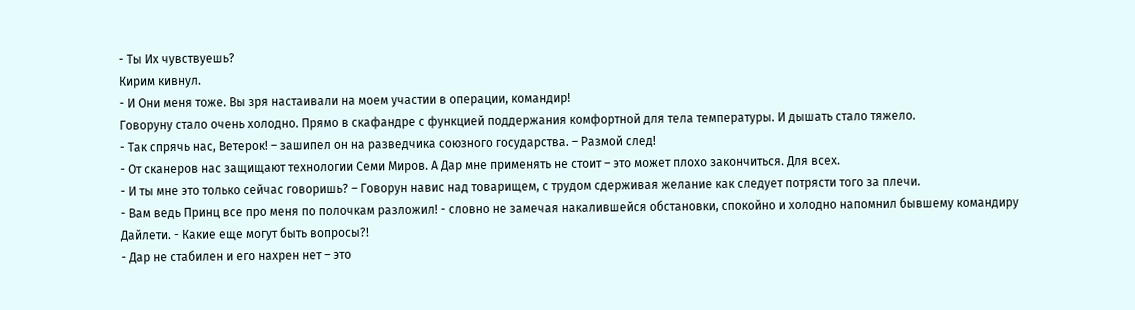- Ты Их чувствуешь?
Кирим кивнул.
- И Они меня тоже. Вы зря настаивали на моем участии в операции, командир!
Говоруну стало очень холодно. Прямо в скафандре с функцией поддержания комфортной для тела температуры. И дышать стало тяжело.
- Так спрячь нас, Ветерок! – зашипел он на разведчика союзного государства. – Размой след!
- От сканеров нас защищают технологии Семи Миров. А Дар мне применять не стоит – это может плохо закончиться. Для всех.
- И ты мне это только сейчас говоришь? – Говорун навис над товарищем, с трудом сдерживая желание как следует потрясти того за плечи.
- Вам ведь Принц все про меня по полочкам разложил! - словно не замечая накалившейся обстановки, спокойно и холодно напомнил бывшему командиру Дайлети. - Какие еще могут быть вопросы?!
- Дар не стабилен и его нахрен нет – это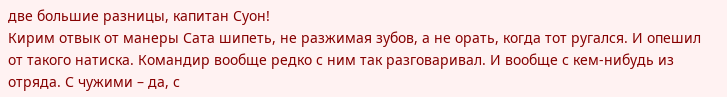две большие разницы, капитан Суон!
Кирим отвык от манеры Сата шипеть, не разжимая зубов, а не орать, когда тот ругался. И опешил от такого натиска. Командир вообще редко с ним так разговаривал. И вообще с кем-нибудь из отряда. С чужими – да, с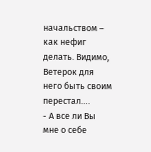начальством – как нефиг делать. Видимо, Ветерок для него быть своим перестал….
- А все ли Вы мне о себе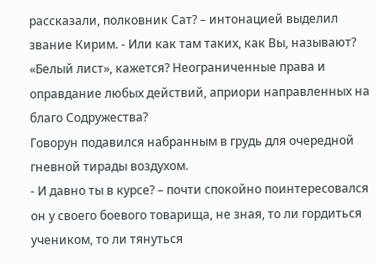рассказали, полковник Сат? – интонацией выделил звание Кирим. - Или как там таких, как Вы, называют? «Белый лист», кажется? Неограниченные права и оправдание любых действий, априори направленных на благо Содружества?
Говорун подавился набранным в грудь для очередной гневной тирады воздухом.
- И давно ты в курсе? – почти спокойно поинтересовался он у своего боевого товарища, не зная, то ли гордиться учеником, то ли тянуться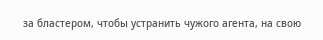за бластером, чтобы устранить чужого агента, на свою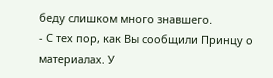беду слишком много знавшего.
- С тех пор, как Вы сообщили Принцу о материалах. У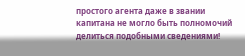простого агента даже в звании капитана не могло быть полномочий делиться подобными сведениями!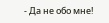- Да не обо мне!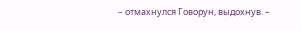– отмахнулся Говорун, выдохнув. –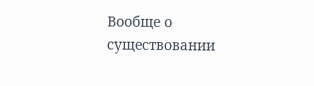Вообще о существовании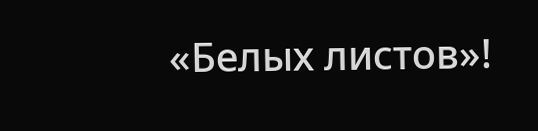«Белых листов»!